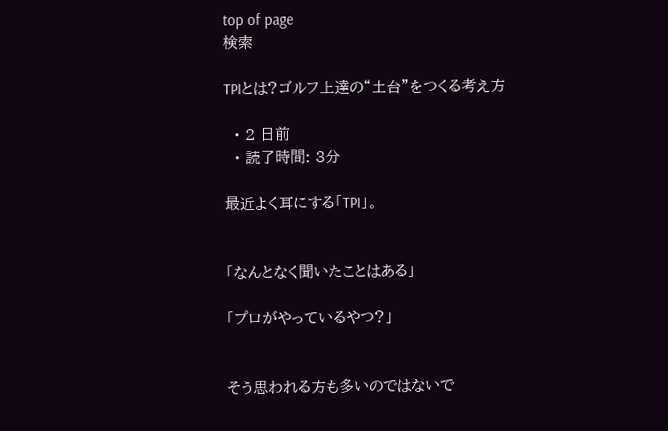top of page
検索

TPIとは?ゴルフ上達の“土台”をつくる考え方

  • 2 日前
  • 読了時間: 3分

最近よく耳にする「TPI」。


「なんとなく聞いたことはある」

「プロがやっているやつ?」


そう思われる方も多いのではないで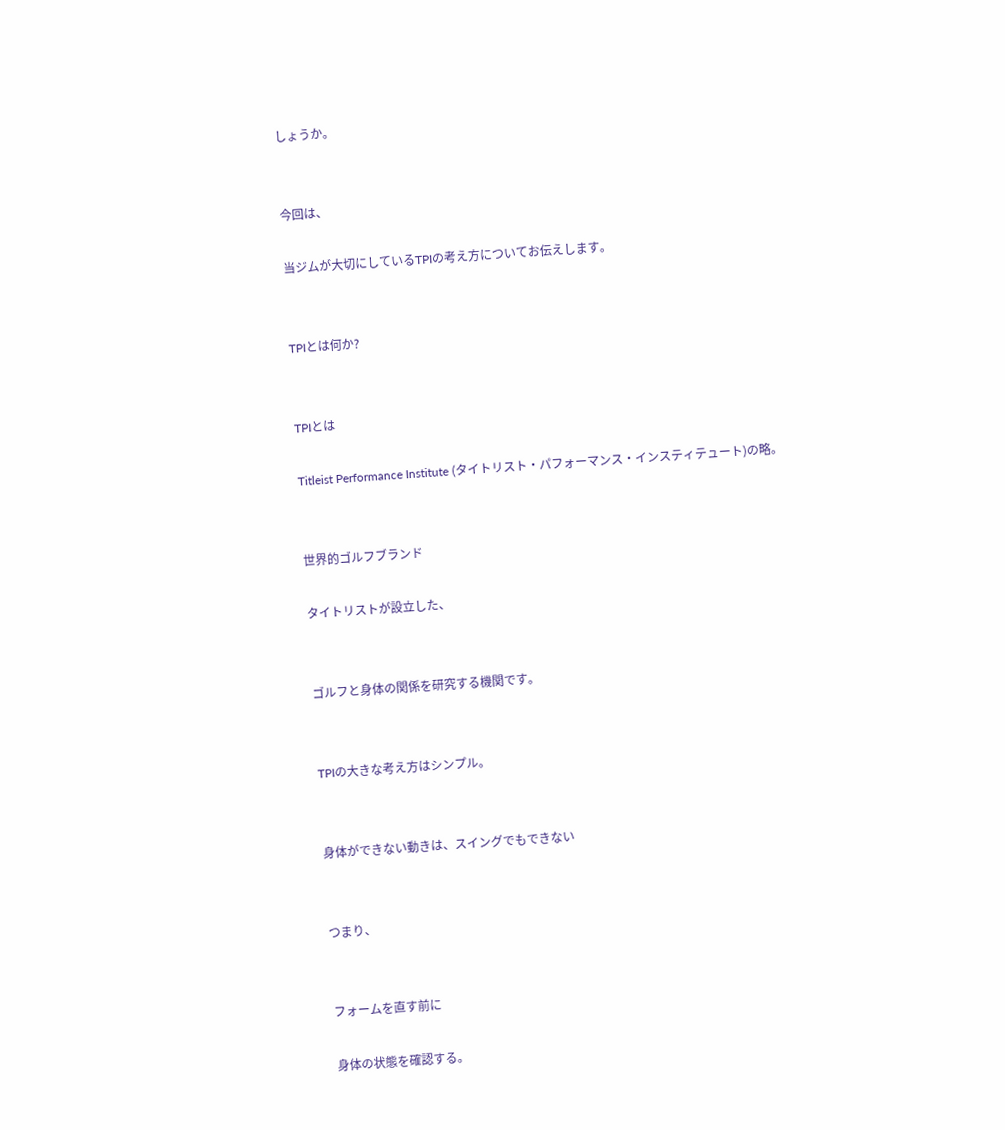しょうか。


今回は、

当ジムが大切にしているTPIの考え方についてお伝えします。


TPIとは何か?


TPIとは

Titleist Performance Institute (タイトリスト・パフォーマンス・インスティテュート)の略。


世界的ゴルフブランド

タイトリストが設立した、


ゴルフと身体の関係を研究する機関です。


TPIの大きな考え方はシンプル。


身体ができない動きは、スイングでもできない


つまり、


フォームを直す前に

身体の状態を確認する。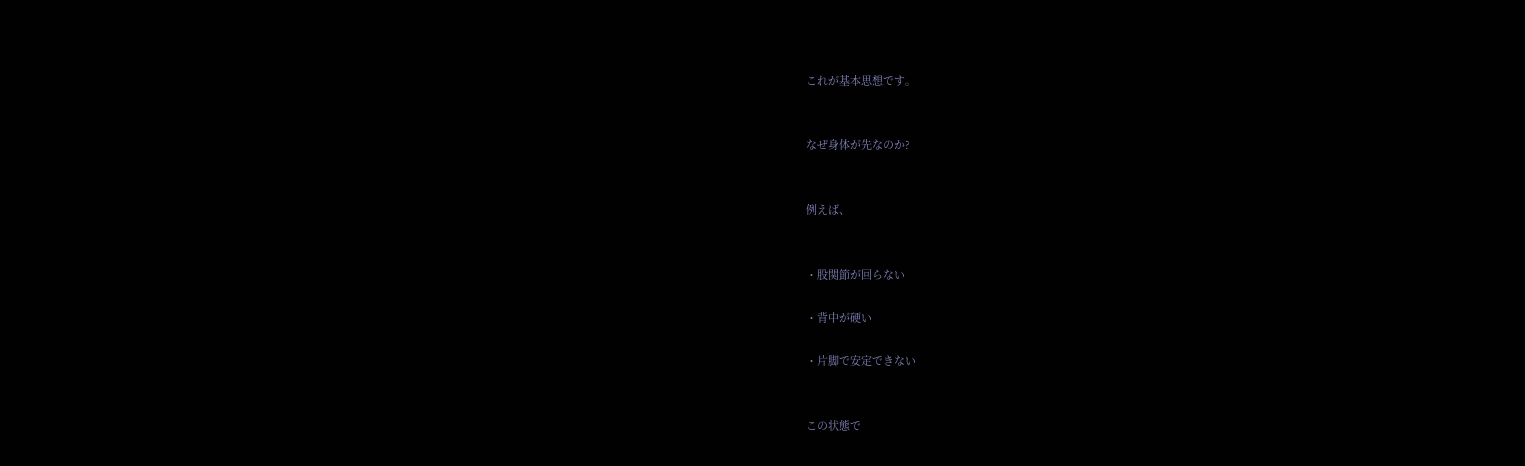これが基本思想です。


なぜ身体が先なのか?


例えば、


・股関節が回らない

・背中が硬い

・片脚で安定できない


この状態で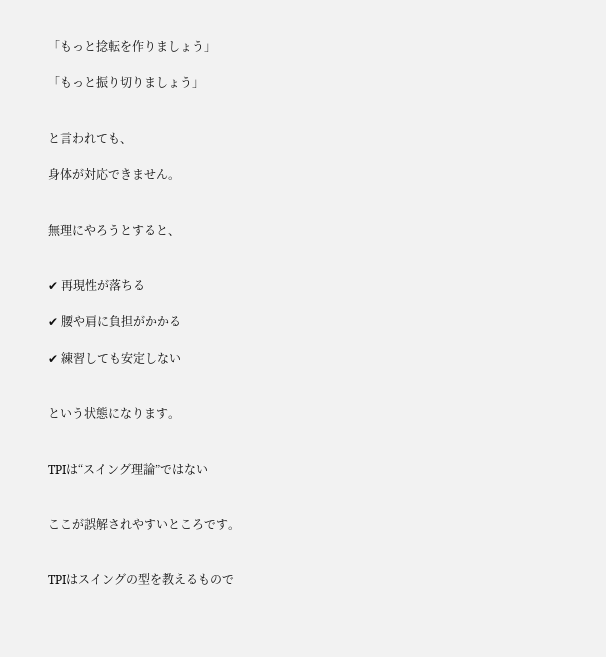「もっと捻転を作りましょう」

「もっと振り切りましょう」


と言われても、

身体が対応できません。


無理にやろうとすると、


✔ 再現性が落ちる

✔ 腰や肩に負担がかかる

✔ 練習しても安定しない


という状態になります。


TPIは“スイング理論”ではない


ここが誤解されやすいところです。


TPIはスイングの型を教えるもので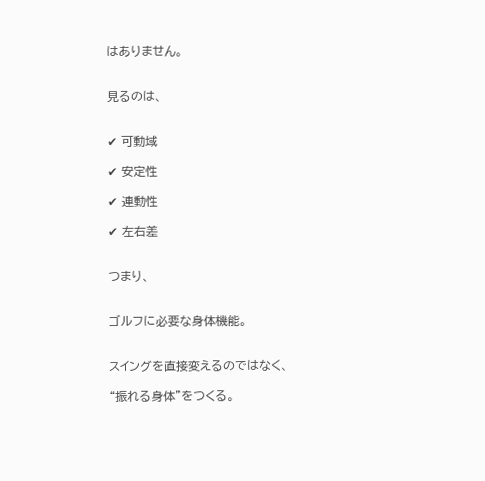はありません。


見るのは、


✔ 可動域

✔ 安定性

✔ 連動性

✔ 左右差


つまり、


ゴルフに必要な身体機能。


スイングを直接変えるのではなく、

“振れる身体”をつくる。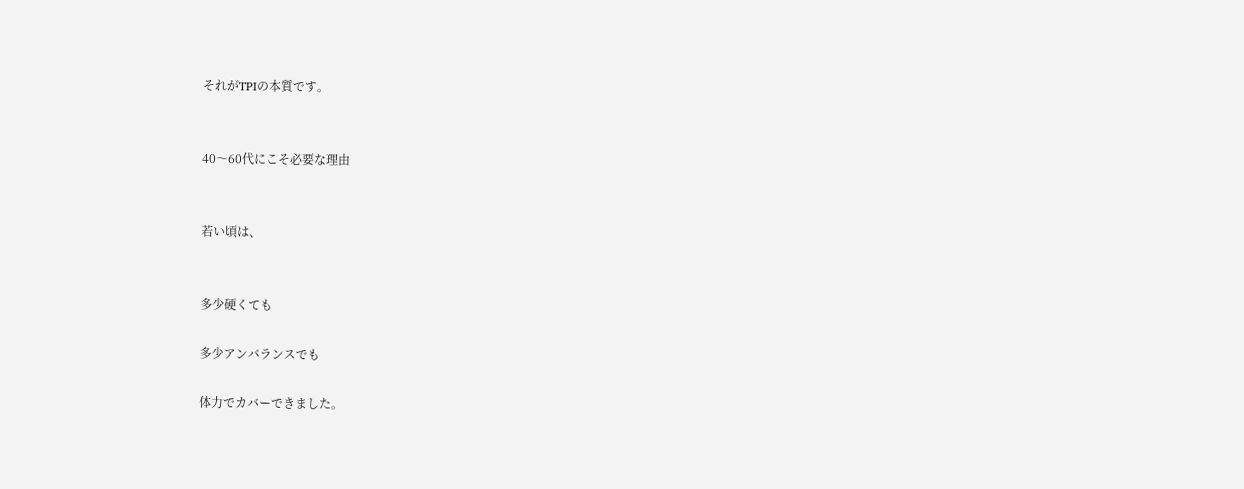それがTPIの本質です。


40〜60代にこそ必要な理由


若い頃は、


多少硬くても

多少アンバランスでも

体力でカバーできました。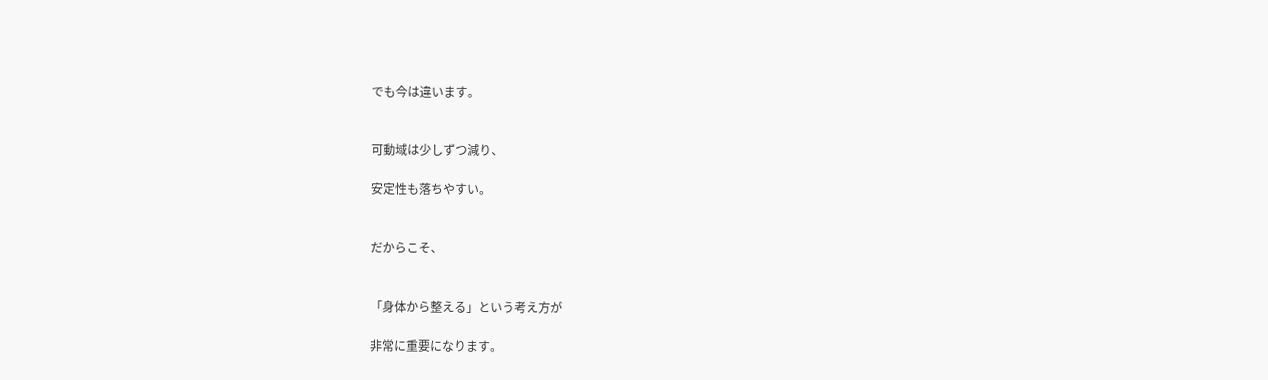でも今は違います。


可動域は少しずつ減り、

安定性も落ちやすい。


だからこそ、


「身体から整える」という考え方が

非常に重要になります。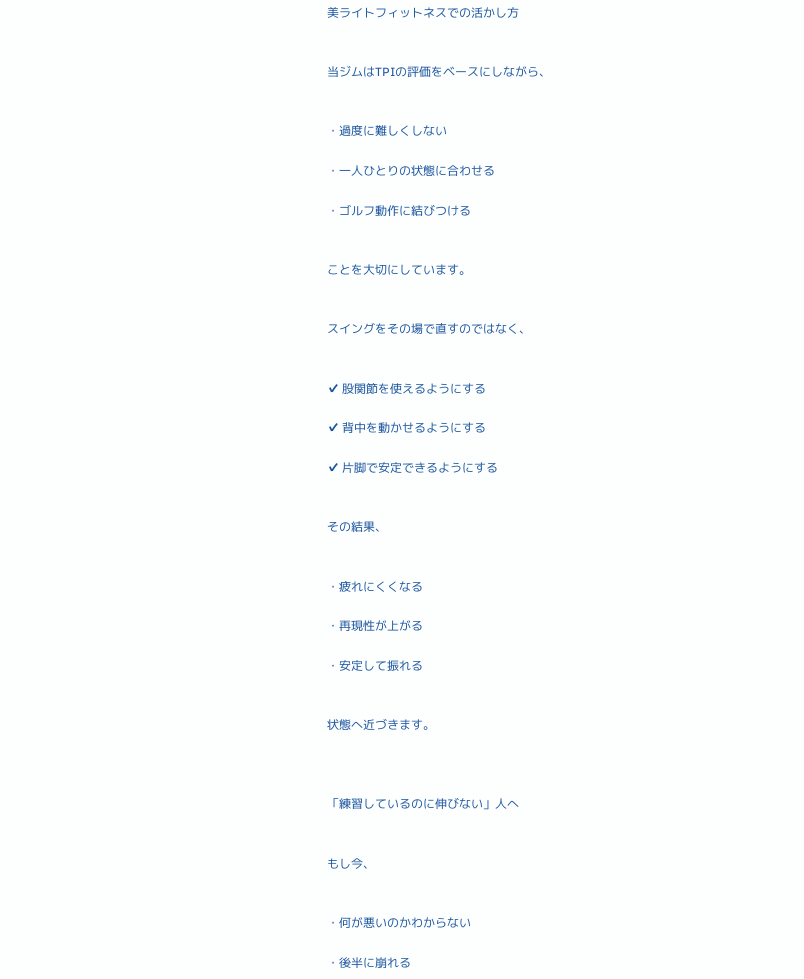美ライトフィットネスでの活かし方


当ジムはTPIの評価をベースにしながら、


・過度に難しくしない

・一人ひとりの状態に合わせる

・ゴルフ動作に結びつける


ことを大切にしています。


スイングをその場で直すのではなく、


✔ 股関節を使えるようにする

✔ 背中を動かせるようにする

✔ 片脚で安定できるようにする


その結果、


・疲れにくくなる

・再現性が上がる

・安定して振れる


状態へ近づきます。



「練習しているのに伸びない」人へ


もし今、


・何が悪いのかわからない

・後半に崩れる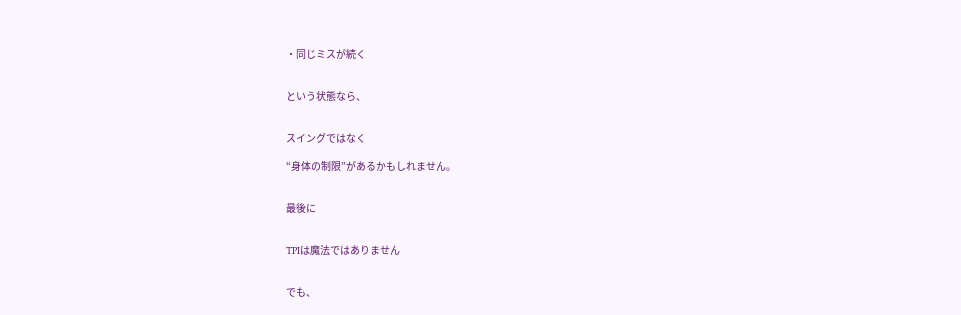・同じミスが続く


という状態なら、


スイングではなく

“身体の制限”があるかもしれません。


最後に


TPIは魔法ではありません


でも、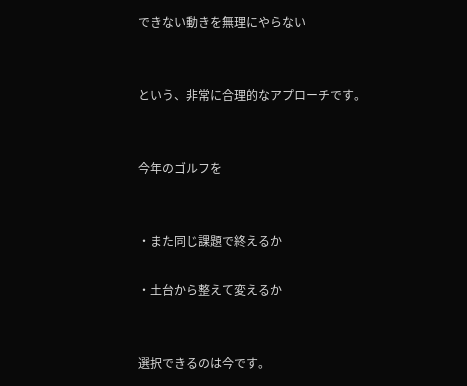できない動きを無理にやらない


という、非常に合理的なアプローチです。


今年のゴルフを


・また同じ課題で終えるか

・土台から整えて変えるか


選択できるのは今です。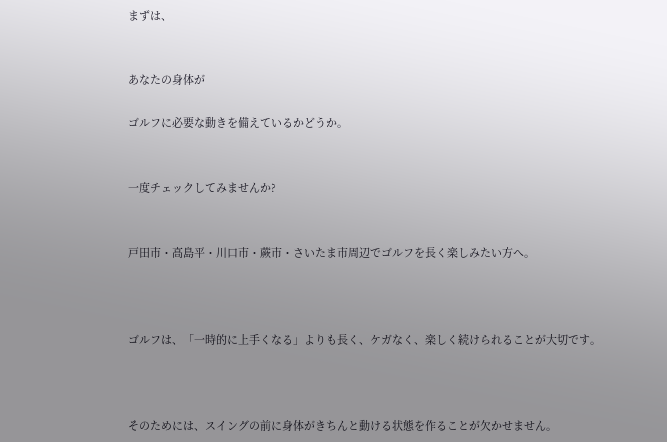まずは、


あなたの身体が

ゴルフに必要な動きを備えているかどうか。


一度チェックしてみませんか?


戸田市・高島平・川口市・蕨市・さいたま市周辺でゴルフを長く楽しみたい方へ。



ゴルフは、「一時的に上手くなる」よりも長く、ケガなく、楽しく続けられることが大切です。



そのためには、スイングの前に身体がきちんと動ける状態を作ることが欠かせません。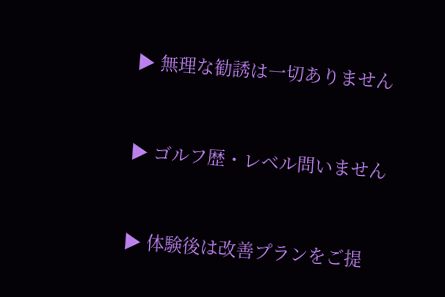▶ 無理な勧誘は一切ありません


▶ ゴルフ歴・レベル問いません


▶ 体験後は改善プランをご提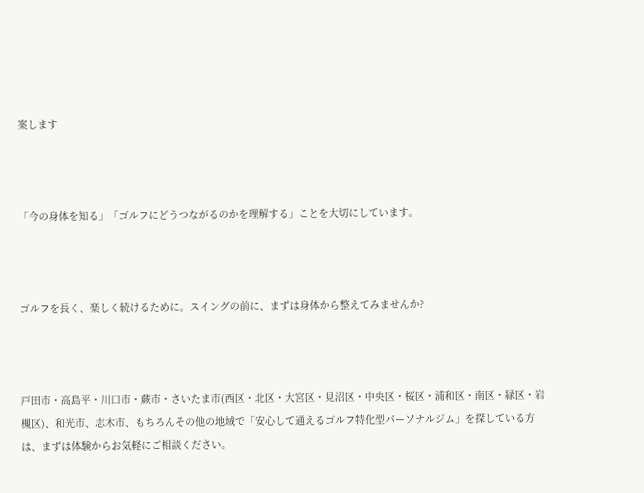案します



「今の身体を知る」「ゴルフにどうつながるのかを理解する」ことを大切にしています。



ゴルフを長く、楽しく続けるために。スイングの前に、まずは身体から整えてみませんか?



戸田市・高島平・川口市・蕨市・さいたま市(西区・北区・大宮区・見沼区・中央区・桜区・浦和区・南区・緑区・岩槻区)、和光市、志木市、もちろんその他の地域で「安心して通えるゴルフ特化型パーソナルジム」を探している方は、まずは体験からお気軽にご相談ください。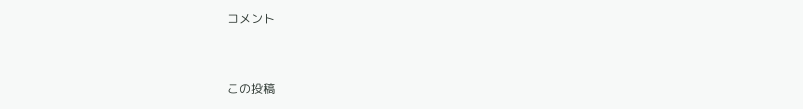コメント


この投稿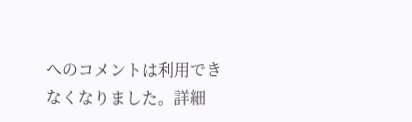へのコメントは利用できなくなりました。詳細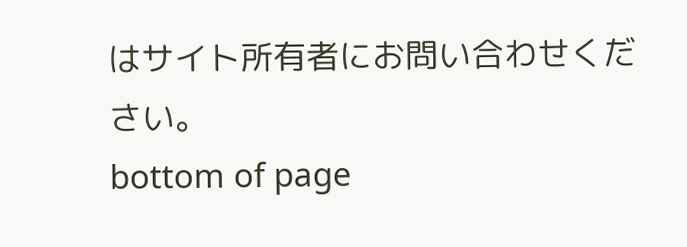はサイト所有者にお問い合わせください。
bottom of page